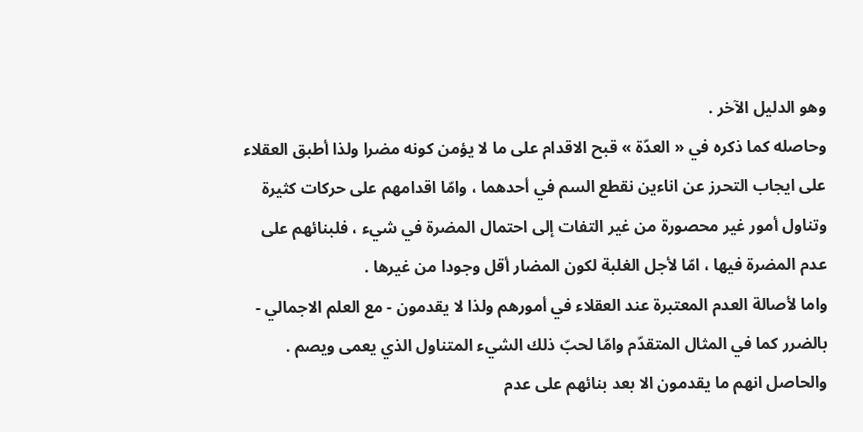وهو الدليل الآخر .
وحاصله كما ذكره في « العدّة » قبح الاقدام على ما لا يؤمن كونه مضرا ولذا أطبق العقلاء على ايجاب التحرز عن اناءين نقطع السم في أحدهما ، وامّا اقدامهم على حركات كثيرة وتناول أمور غير محصورة من غير التفات إلى احتمال المضرة في شيء ، فلبنائهم على عدم المضرة فيها ، امّا لأجل الغلبة لكون المضار أقل وجودا من غيرها .
واما لأصالة العدم المعتبرة عند العقلاء في أمورهم ولذا لا يقدمون - مع العلم الاجمالي - بالضرر كما في المثال المتقدّم وامّا لحبّ ذلك الشيء المتناول الذي يعمى ويصم .
والحاصل انهم ما يقدمون الا بعد بنائهم على عدم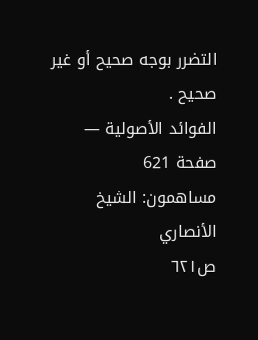التضرر بوجه صحيح أو غير صحيح .
الفوائد الأصولية — صفحة 621
مساهمون: الشيخ الأنصاري
ص٦٢١